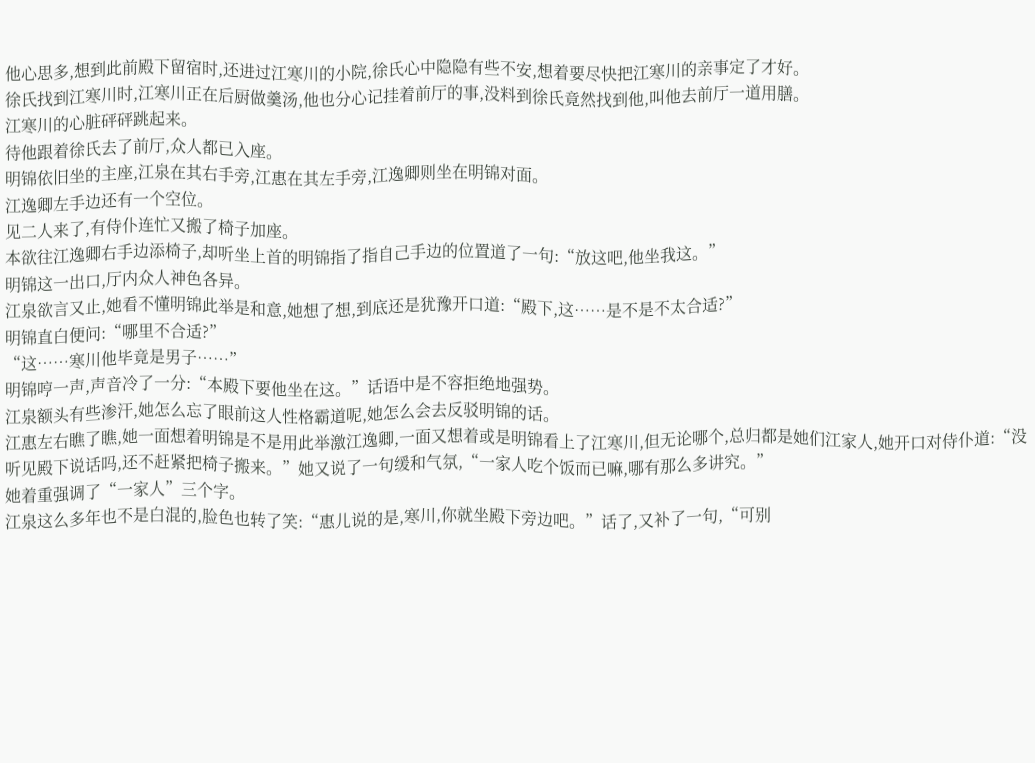他心思多,想到此前殿下留宿时,还进过江寒川的小院,徐氏心中隐隐有些不安,想着要尽快把江寒川的亲事定了才好。
徐氏找到江寒川时,江寒川正在后厨做羹汤,他也分心记挂着前厅的事,没料到徐氏竟然找到他,叫他去前厅一道用膳。
江寒川的心脏砰砰跳起来。
待他跟着徐氏去了前厅,众人都已入座。
明锦依旧坐的主座,江泉在其右手旁,江惠在其左手旁,江逸卿则坐在明锦对面。
江逸卿左手边还有一个空位。
见二人来了,有侍仆连忙又搬了椅子加座。
本欲往江逸卿右手边添椅子,却听坐上首的明锦指了指自己手边的位置道了一句:“放这吧,他坐我这。”
明锦这一出口,厅内众人神色各异。
江泉欲言又止,她看不懂明锦此举是和意,她想了想,到底还是犹豫开口道:“殿下,这……是不是不太合适?”
明锦直白便问:“哪里不合适?”
“这……寒川他毕竟是男子……”
明锦哼一声,声音冷了一分:“本殿下要他坐在这。”话语中是不容拒绝地强势。
江泉额头有些渗汗,她怎么忘了眼前这人性格霸道呢,她怎么会去反驳明锦的话。
江惠左右瞧了瞧,她一面想着明锦是不是用此举激江逸卿,一面又想着或是明锦看上了江寒川,但无论哪个,总归都是她们江家人,她开口对侍仆道:“没听见殿下说话吗,还不赶紧把椅子搬来。”她又说了一句缓和气氛,“一家人吃个饭而已嘛,哪有那么多讲究。”
她着重强调了“一家人”三个字。
江泉这么多年也不是白混的,脸色也转了笑:“惠儿说的是,寒川,你就坐殿下旁边吧。”话了,又补了一句,“可别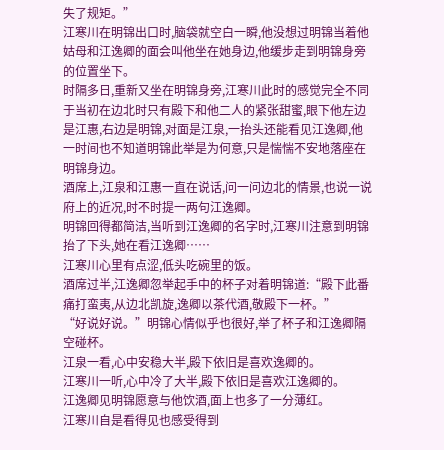失了规矩。”
江寒川在明锦出口时,脑袋就空白一瞬,他没想过明锦当着他姑母和江逸卿的面会叫他坐在她身边,他缓步走到明锦身旁的位置坐下。
时隔多日,重新又坐在明锦身旁,江寒川此时的感觉完全不同于当初在边北时只有殿下和他二人的紧张甜蜜,眼下他左边是江惠,右边是明锦,对面是江泉,一抬头还能看见江逸卿,他一时间也不知道明锦此举是为何意,只是惴惴不安地落座在明锦身边。
酒席上,江泉和江惠一直在说话,问一问边北的情景,也说一说府上的近况,时不时提一两句江逸卿。
明锦回得都简洁,当听到江逸卿的名字时,江寒川注意到明锦抬了下头,她在看江逸卿……
江寒川心里有点涩,低头吃碗里的饭。
酒席过半,江逸卿忽举起手中的杯子对着明锦道:“殿下此番痛打蛮夷,从边北凯旋,逸卿以茶代酒,敬殿下一杯。”
“好说好说。”明锦心情似乎也很好,举了杯子和江逸卿隔空碰杯。
江泉一看,心中安稳大半,殿下依旧是喜欢逸卿的。
江寒川一听,心中冷了大半,殿下依旧是喜欢江逸卿的。
江逸卿见明锦愿意与他饮酒,面上也多了一分薄红。
江寒川自是看得见也感受得到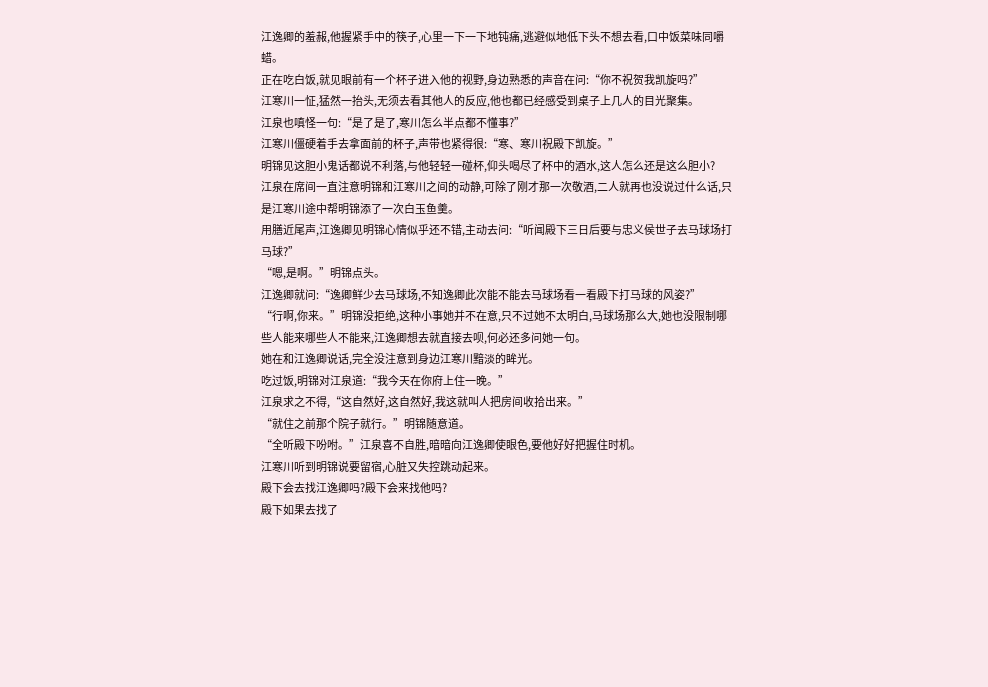江逸卿的羞赧,他握紧手中的筷子,心里一下一下地钝痛,逃避似地低下头不想去看,口中饭菜味同嚼蜡。
正在吃白饭,就见眼前有一个杯子进入他的视野,身边熟悉的声音在问:“你不祝贺我凯旋吗?”
江寒川一怔,猛然一抬头,无须去看其他人的反应,他也都已经感受到桌子上几人的目光聚集。
江泉也嗔怪一句:“是了是了,寒川怎么半点都不懂事?”
江寒川僵硬着手去拿面前的杯子,声带也紧得很:“寒、寒川祝殿下凯旋。”
明锦见这胆小鬼话都说不利落,与他轻轻一碰杯,仰头喝尽了杯中的酒水,这人怎么还是这么胆小?
江泉在席间一直注意明锦和江寒川之间的动静,可除了刚才那一次敬酒,二人就再也没说过什么话,只是江寒川途中帮明锦添了一次白玉鱼羹。
用膳近尾声,江逸卿见明锦心情似乎还不错,主动去问:“听闻殿下三日后要与忠义侯世子去马球场打马球?”
“嗯,是啊。”明锦点头。
江逸卿就问:“逸卿鲜少去马球场,不知逸卿此次能不能去马球场看一看殿下打马球的风姿?”
“行啊,你来。”明锦没拒绝,这种小事她并不在意,只不过她不太明白,马球场那么大,她也没限制哪些人能来哪些人不能来,江逸卿想去就直接去呗,何必还多问她一句。
她在和江逸卿说话,完全没注意到身边江寒川黯淡的眸光。
吃过饭,明锦对江泉道:“我今天在你府上住一晚。”
江泉求之不得,“这自然好,这自然好,我这就叫人把房间收拾出来。”
“就住之前那个院子就行。”明锦随意道。
“全听殿下吩咐。”江泉喜不自胜,暗暗向江逸卿使眼色,要他好好把握住时机。
江寒川听到明锦说要留宿,心脏又失控跳动起来。
殿下会去找江逸卿吗?殿下会来找他吗?
殿下如果去找了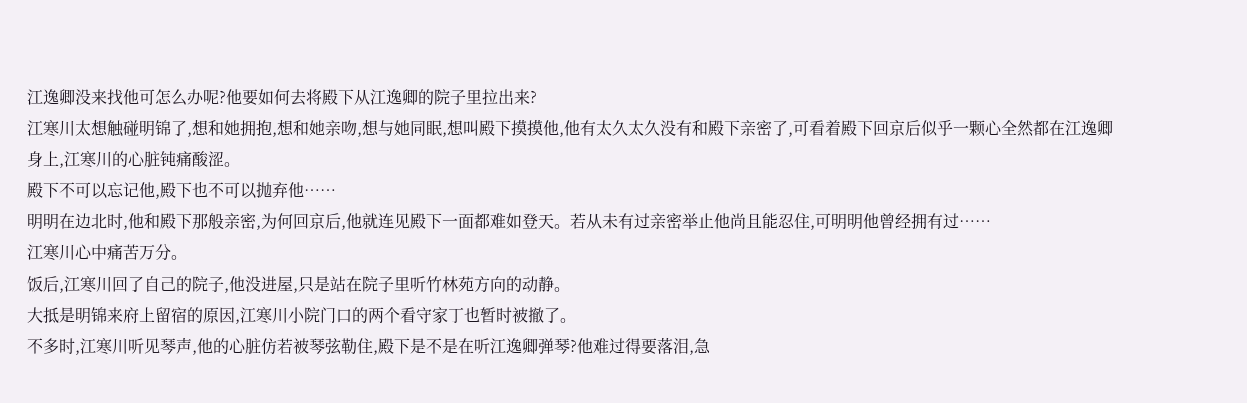江逸卿没来找他可怎么办呢?他要如何去将殿下从江逸卿的院子里拉出来?
江寒川太想触碰明锦了,想和她拥抱,想和她亲吻,想与她同眠,想叫殿下摸摸他,他有太久太久没有和殿下亲密了,可看着殿下回京后似乎一颗心全然都在江逸卿身上,江寒川的心脏钝痛酸涩。
殿下不可以忘记他,殿下也不可以抛弃他……
明明在边北时,他和殿下那般亲密,为何回京后,他就连见殿下一面都难如登天。若从未有过亲密举止他尚且能忍住,可明明他曾经拥有过……
江寒川心中痛苦万分。
饭后,江寒川回了自己的院子,他没进屋,只是站在院子里听竹林苑方向的动静。
大抵是明锦来府上留宿的原因,江寒川小院门口的两个看守家丁也暂时被撤了。
不多时,江寒川听见琴声,他的心脏仿若被琴弦勒住,殿下是不是在听江逸卿弹琴?他难过得要落泪,急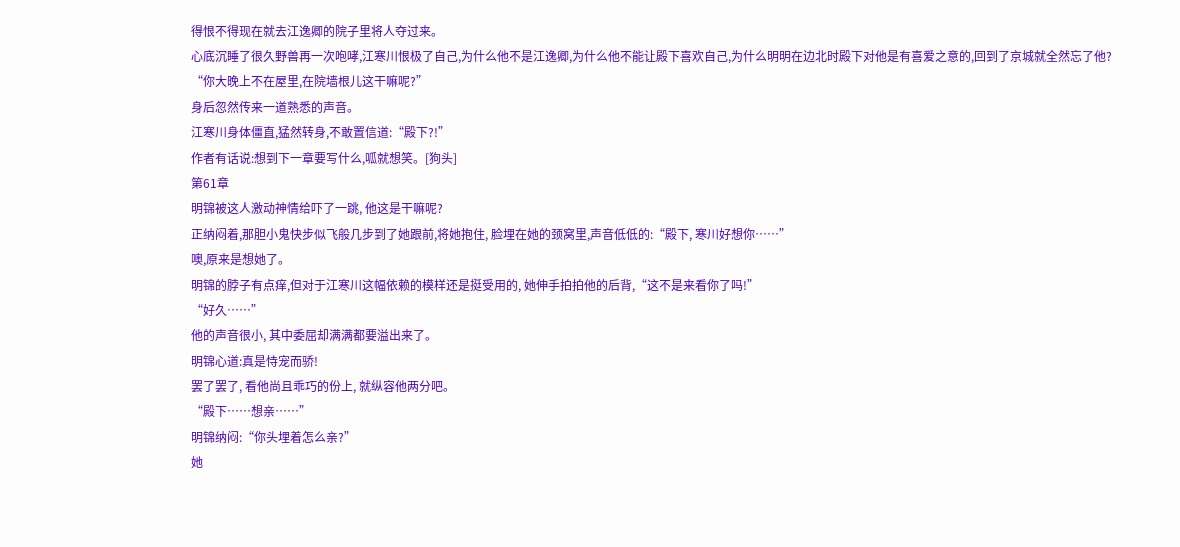得恨不得现在就去江逸卿的院子里将人夺过来。
心底沉睡了很久野兽再一次咆哮,江寒川恨极了自己,为什么他不是江逸卿,为什么他不能让殿下喜欢自己,为什么明明在边北时殿下对他是有喜爱之意的,回到了京城就全然忘了他?
“你大晚上不在屋里,在院墙根儿这干嘛呢?”
身后忽然传来一道熟悉的声音。
江寒川身体僵直,猛然转身,不敢置信道:“殿下?!”
作者有话说:想到下一章要写什么,呱就想笑。[狗头]
第61章
明锦被这人激动神情给吓了一跳, 他这是干嘛呢?
正纳闷着,那胆小鬼快步似飞般几步到了她跟前,将她抱住, 脸埋在她的颈窝里,声音低低的:“殿下, 寒川好想你……”
噢,原来是想她了。
明锦的脖子有点痒,但对于江寒川这幅依赖的模样还是挺受用的, 她伸手拍拍他的后背,“这不是来看你了吗!”
“好久……”
他的声音很小, 其中委屈却满满都要溢出来了。
明锦心道:真是恃宠而骄!
罢了罢了, 看他尚且乖巧的份上, 就纵容他两分吧。
“殿下……想亲……”
明锦纳闷:“你头埋着怎么亲?”
她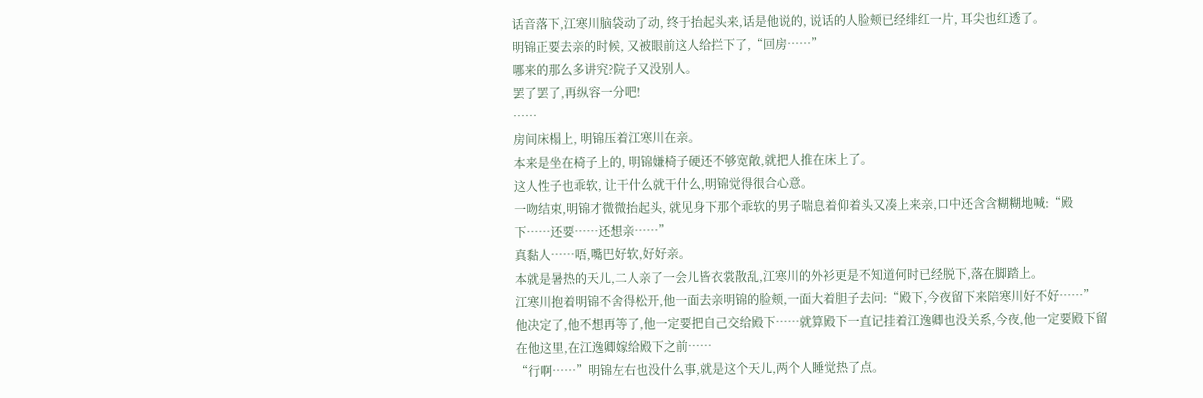话音落下,江寒川脑袋动了动, 终于抬起头来,话是他说的, 说话的人脸颊已经绯红一片, 耳尖也红透了。
明锦正要去亲的时候, 又被眼前这人给拦下了,“回房……”
哪来的那么多讲究?院子又没别人。
罢了罢了,再纵容一分吧!
……
房间床榻上, 明锦压着江寒川在亲。
本来是坐在椅子上的, 明锦嫌椅子硬还不够宽敞,就把人推在床上了。
这人性子也乖软, 让干什么就干什么,明锦觉得很合心意。
一吻结束,明锦才微微抬起头, 就见身下那个乖软的男子喘息着仰着头又凑上来亲,口中还含含糊糊地喊:“殿下……还要……还想亲……”
真黏人……唔,嘴巴好软,好好亲。
本就是暑热的天儿,二人亲了一会儿皆衣裳散乱,江寒川的外衫更是不知道何时已经脱下,落在脚踏上。
江寒川抱着明锦不舍得松开,他一面去亲明锦的脸颊,一面大着胆子去问:“殿下,今夜留下来陪寒川好不好……”
他决定了,他不想再等了,他一定要把自己交给殿下……就算殿下一直记挂着江逸卿也没关系,今夜,他一定要殿下留在他这里,在江逸卿嫁给殿下之前……
“行啊……”明锦左右也没什么事,就是这个天儿,两个人睡觉热了点。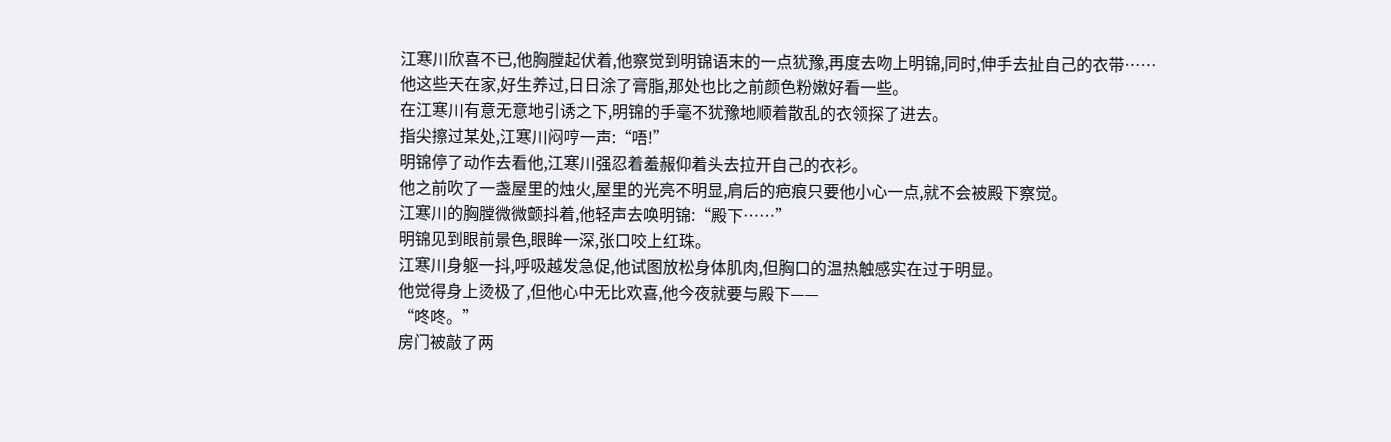江寒川欣喜不已,他胸膛起伏着,他察觉到明锦语末的一点犹豫,再度去吻上明锦,同时,伸手去扯自己的衣带……
他这些天在家,好生养过,日日涂了膏脂,那处也比之前颜色粉嫩好看一些。
在江寒川有意无意地引诱之下,明锦的手毫不犹豫地顺着散乱的衣领探了进去。
指尖擦过某处,江寒川闷哼一声:“唔!”
明锦停了动作去看他,江寒川强忍着羞赧仰着头去拉开自己的衣衫。
他之前吹了一盏屋里的烛火,屋里的光亮不明显,肩后的疤痕只要他小心一点,就不会被殿下察觉。
江寒川的胸膛微微颤抖着,他轻声去唤明锦:“殿下……”
明锦见到眼前景色,眼眸一深,张口咬上红珠。
江寒川身躯一抖,呼吸越发急促,他试图放松身体肌肉,但胸口的温热触感实在过于明显。
他觉得身上烫极了,但他心中无比欢喜,他今夜就要与殿下——
“咚咚。”
房门被敲了两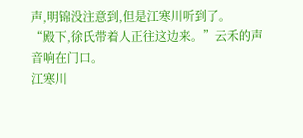声,明锦没注意到,但是江寒川听到了。
“殿下,徐氏带着人正往这边来。”云禾的声音响在门口。
江寒川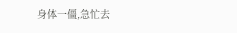身体一僵,急忙去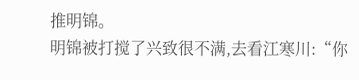推明锦。
明锦被打搅了兴致很不满,去看江寒川:“你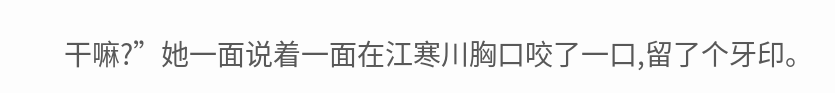干嘛?”她一面说着一面在江寒川胸口咬了一口,留了个牙印。